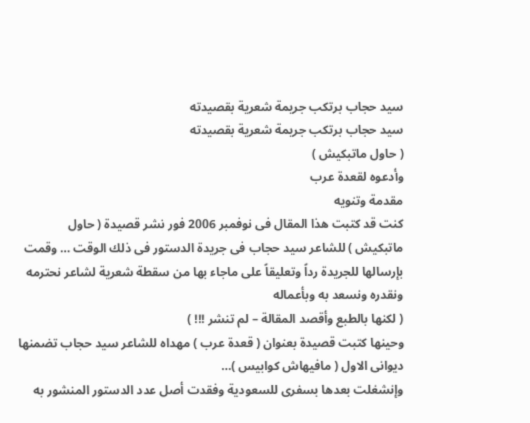سيد حجاب برتكب جريمة شعرية بقصيدته
سيد حجاب برتكب جريمة شعرية بقصيدته
( حاول ماتبكيش )
وأدعوه لقعدة عرب
مقدمة وتنويه
كنت قد كتبت هذا المقال فى نوفمبر 2006 فور نشر قصيدة ( حاول ماتبكيش ) للشاعر سيد حجاب فى جريدة الدستور فى ذلك الوقت … وقمت بإرسالها للجريدة رداً وتعليقاً على ماجاء بها من سقطة شعرية لشاعر نحترمه ونقدره ونسعد به وبأعماله
( لكنها بالطبع وأقصد المقالة – لم تنشر !!! )
وحينها كتبت قصيدة بعنوان ( قعدة عرب ) مهداه للشاعر سيد حجاب تضمنها ديوانى الاول ( مافيهاش كوابيس )…
وإنشغلت بعدها بسفرى للسعودية وفقدت أصل عدد الدستور المنشور به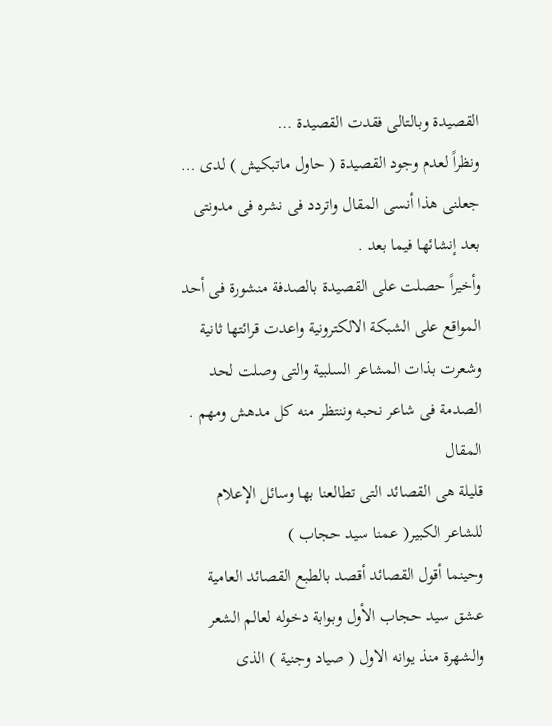القصيدة وبالتالى فقدت القصيدة …
ونظراً لعدم وجود القصيدة ( حاول ماتبكيش ) لدى … جعلنى هذا أنسى المقال واتردد فى نشره فى مدونتى بعد إنشائها فيما بعد .
وأخيراً حصلت على القصيدة بالصدفة منشورة فى أحد المواقع على الشبكة الالكترونية واعدت قرائتها ثانية وشعرت بذات المشاعر السلبية والتى وصلت لحد الصدمة فى شاعر نحبه وننتظر منه كل مدهش ومهم .
المقال
قليلة هى القصائد التى تطالعنا بها وسائل الإعلام للشاعر الكبير( عمنا سيد حجاب )
وحينما أقول القصائد أقصد بالطبع القصائد العامية عشق سيد حجاب الأول وبوابة دخوله لعالم الشعر والشهرة منذ يوانه الاول ( صياد وجنية ) الذى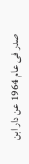صدر فى عام 1964 عن دار ابن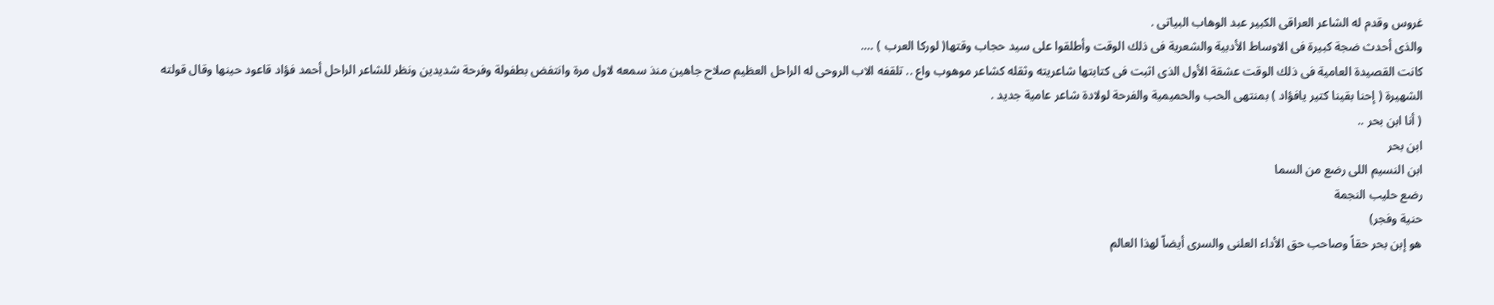غروس وقدم له الشاعر العراقى الكبير عبد الوهاب البياتى .
والذى أحدث ضجة كبيرة فى الاوساط الأدبية والشعرية فى ذلك الوقت وأطلقوا على سيد حجاب وقتها( لوركا العرب ) ….
كانت القصيدة العامية فى ذلك الوقت عشقة الأول الذى اثبت فى كتابتها شاعريته وثقله كشاعر موهوب واع .. تلقفه الاب الروحى له الراحل العظيم صلاح جاهين منذ سمعه لاول مرة وانتفض بطفولة وفرحة شديدين ونظر للشاعر الراحل أحمد فؤاد قاعود حينها وقال قولته الشهيرة ( إحنا بقينا كتير يافؤاد ) بمنتهى الحب والحميمية والفرحة لولادة شاعر عامية جديد .
( أنا ابن بحر ..
ابن بحر
ابن النسيم اللى رضع من السما
رضع حليب النجمة
حنية وفجر)
هو إبن بحر حقاً وصاحب حق الأداء العلنى والسرى أيضاّ لهذا العالم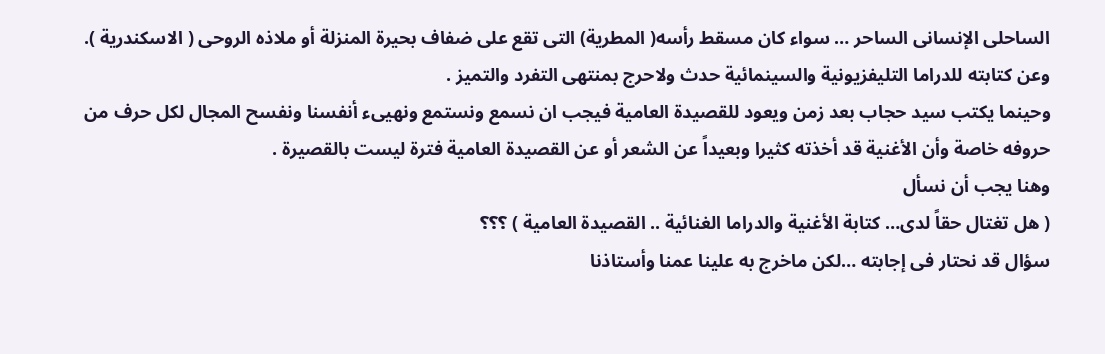الساحلى الإنسانى الساحر … سواء كان مسقط رأسه( المطرية) التى تقع على ضفاف بحيرة المنزلة أو ملاذه الروحى ( الاسكندرية ).
وعن كتابته للدراما التليفزيونية والسينمائية حدث ولاحرج بمنتهى التفرد والتميز .
وحينما يكتب سيد حجاب بعد زمن ويعود للقصيدة العامية فيجب ان نسمع ونستمع ونهيىء أنفسنا ونفسح المجال لكل حرف من حروفه خاصة وأن الأغنية قد أخذته كثيرا وبعيداً عن الشعر أو عن القصيدة العامية فترة ليست بالقصيرة .
وهنا يجب أن نسأل
( هل تغتال حقاً لدى… كتابة الأغنية والدراما الغنائية .. القصيدة العامية ) ؟؟؟
سؤال قد نحتار فى إجابته …لكن ماخرج به علينا عمنا وأستاذنا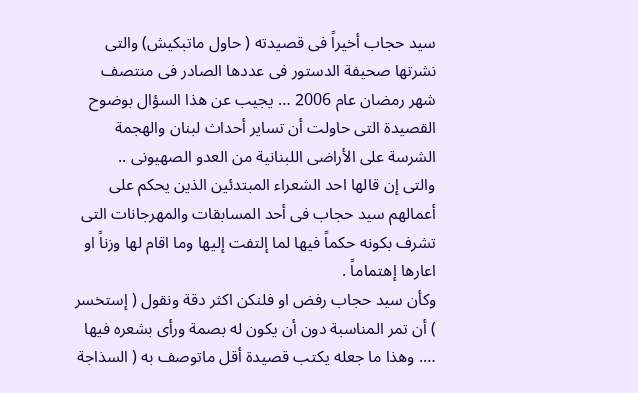سيد حجاب أخيراً فى قصيدته ( حاول ماتبكيش) والتى نشرتها صحيفة الدستور فى عددها الصادر فى منتصف شهر رمضان عام 2006 … يجيب عن هذا السؤال بوضوح
القصيدة التى حاولت أن تساير أحداث لبنان والهجمة الشرسة على الأراضى اللبنانية من العدو الصهيونى ..
والتى إن قالها احد الشعراء المبتدئين الذين يحكم على أعمالهم سيد حجاب فى أحد المسابقات والمهرجانات التى تشرف بكونه حكماً فيها لما إلتفت إليها وما اقام لها وزناً او اعارها إهتماماً .
وكأن سيد حجاب رفض او فلنكن اكثر دقة ونقول ( إستخسر ) أن تمر المناسبة دون أن يكون له بصمة ورأى بشعره فيها …. وهذا ما جعله يكتب قصيدة أقل ماتوصف به ( السذاجة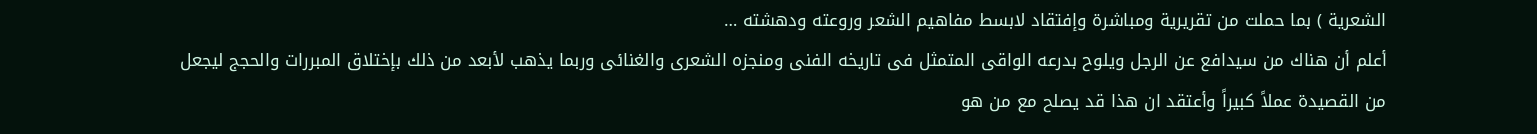الشعرية ) بما حملت من تقريرية ومباشرة وإفتقاد لابسط مفاهيم الشعر وروعته ودهشته …
أعلم أن هناك من سيدافع عن الرجل ويلوح بدرعه الواقى المتمثل فى تاريخه الفنى ومنجزه الشعرى والغنائى وربما يذهب لأبعد من ذلك بإختلاق المبررات والحجج ليجعل من القصيدة عملاً كبيراً وأعتقد ان هذا قد يصلح مع من هو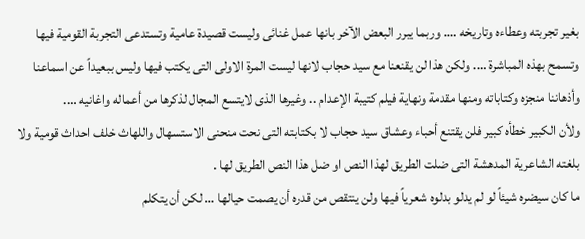بغير تجربته وعطاءه وتاريخه …. وربما يبرر البعض الآخر بانها عمل غنائى وليست قصيدة عامية وتستدعى التجربة القومية فيها وتسمح بهذه المباشرة …. ولكن هذا لن يقنعنا مع سيد حجاب لانها ليست المرة الاولى التى يكتب فيها وليس ببعيداً عن اسماعنا وأذهاننا منجزه وكتاباته ومنها مقدمة ونهاية فيلم كتيبة الإعدام .. وغيرها الذى لايتسع المجال لذكرها من أعماله واغانيه ….
ولأن الكبير خطأه كبير فلن يقتنع أحباء وعشاق سيد حجاب لا بكتابته التى نحت منحنى الاستسهال واللهاث خلف احداث قومية ولا بلغته الشاعرية المدهشة التى ضلت الطريق لهذا النص او ضل هذا النص الطريق لها .
ما كان سيضره شيئاً لو لم يدلو بدلوه شعرياً فيها ولن ينتقص من قدره أن يصمت حيالها … لكن أن يتكلم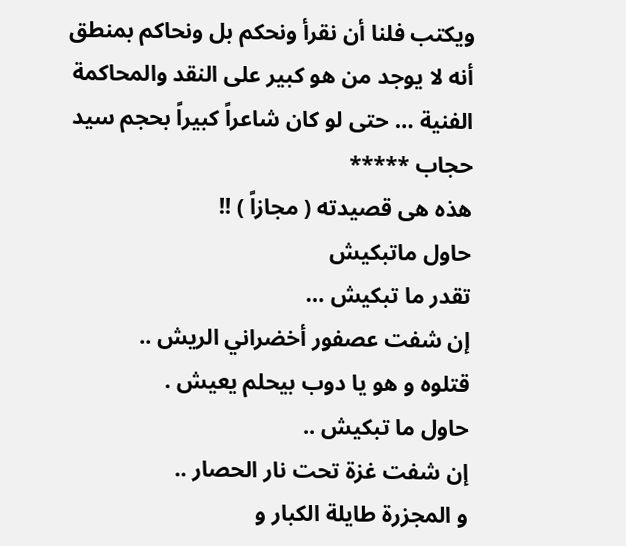ويكتب فلنا أن نقرأ ونحكم بل ونحاكم بمنطق أنه لا يوجد من هو كبير على النقد والمحاكمة الفنية … حتى لو كان شاعراً كبيراً بحجم سيد حجاب *****
هذه هى قصيدته ( مجازاً ) !!
حاول ماتبكيش
تقدر ما تبكيش …
إن شفت عصفور أخضراني الريش ..
قتلوه و هو يا دوب بيحلم يعيش .
حاول ما تبكيش ..
إن شفت غزة تحت نار الحصار ..
و المجزرة طايلة الكبار و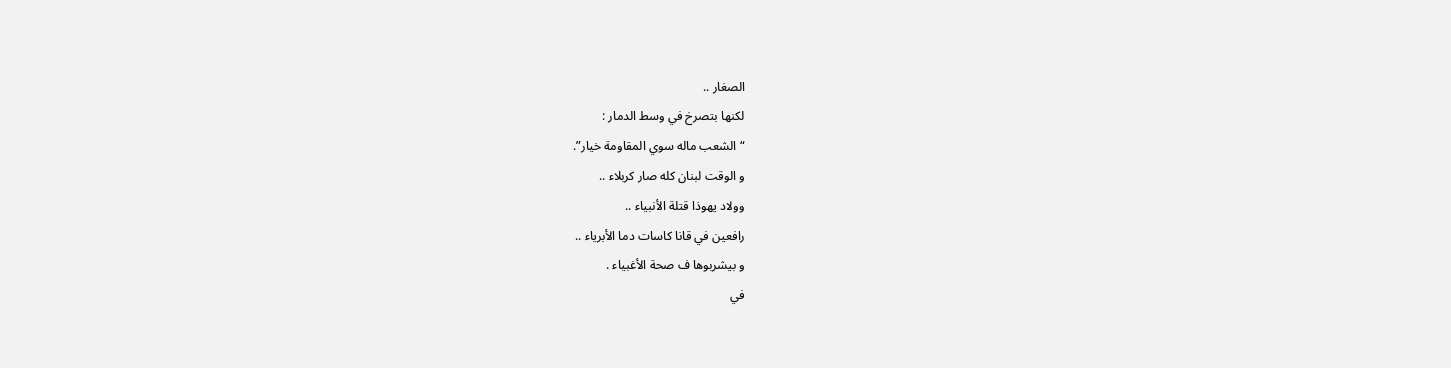الصغار ..
لكنها بتصرخ في وسط الدمار :
“الشعب ماله سوي المقاومة خيار”.
و الوقت لبنان كله صار كربلاء ..
وولاد يهوذا قتلة الأنبياء ..
رافعين في قانا كاسات دما الأبرياء ..
و بيشربوها ف صحة الأغبياء .
في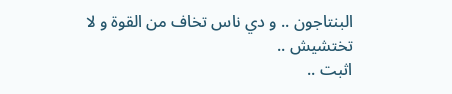البنتاجون .. و دي ناس تخاف من القوة و لا تختشيش ..
اثبت ..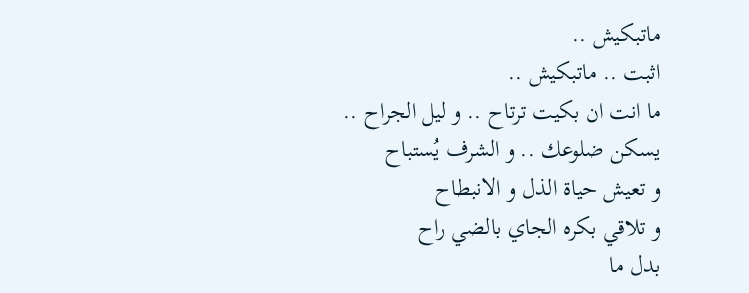ماتبكيش ..
اثبت .. ماتبكيش ..
ما انت ان بكيت ترتاح .. و ليل الجراح ..
يسكن ضلوعك .. و الشرف يُستباح
و تعيش حياة الذل و الانبطاح
و تلاقي بكره الجاي بالضي راح
بدل ما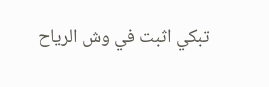تبكي اثبت في وش الرياح